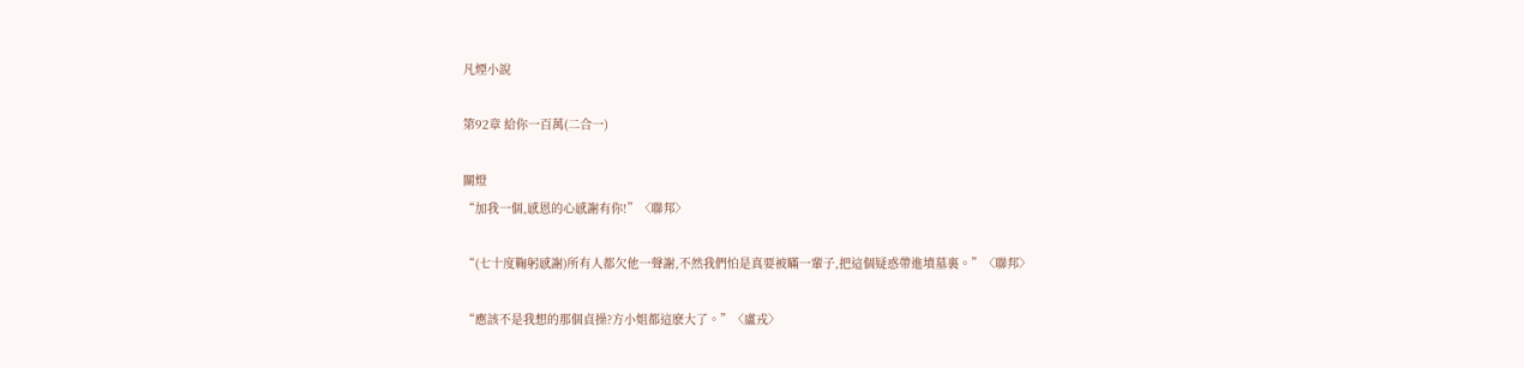凡煙小說

第92章 給你一百萬(二合一)

關燈
“加我一個,感恩的心感謝有你!”〈聯邦〉

“(七十度鞠躬感謝)所有人都欠他一聲謝,不然我們怕是真要被瞞一輩子,把這個疑惑帶進墳墓裏。”〈聯邦〉

“應該不是我想的那個貞操?方小姐都這麽大了。”〈盧戎〉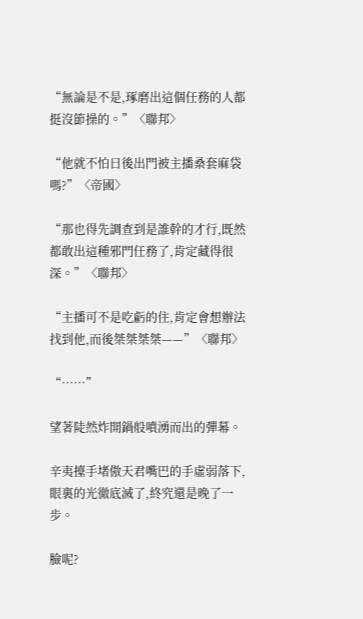“無論是不是,琢磨出這個任務的人都挺沒節操的。”〈聯邦〉

“他就不怕日後出門被主播桑套麻袋嗎?”〈帝國〉

“那也得先調查到是誰幹的才行,既然都敢出這種邪門任務了,肯定藏得很深。”〈聯邦〉

“主播可不是吃虧的住,肯定會想辦法找到他,而後桀桀桀桀——”〈聯邦〉

“……”

望著陡然炸開鍋般噴湧而出的彈幕。

辛夷擡手堵傲天君嘴巴的手虛弱落下,眼裏的光徹底滅了,終究還是晚了一步。

臉呢?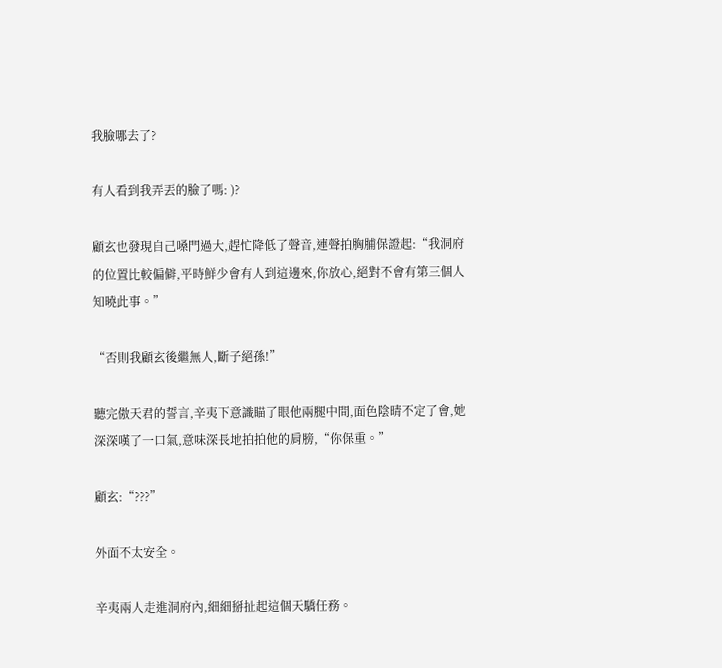我臉哪去了?

有人看到我弄丟的臉了嗎: )?

顧玄也發現自己嗓門過大,趕忙降低了聲音,連聲拍胸脯保證起:“我洞府的位置比較偏僻,平時鮮少會有人到這邊來,你放心,絕對不會有第三個人知曉此事。”

“否則我顧玄後繼無人,斷子絕孫!”

聽完傲天君的誓言,辛夷下意識瞄了眼他兩腿中間,面色陰晴不定了會,她深深嘆了一口氣,意味深長地拍拍他的肩膀,“你保重。”

顧玄:“???”

外面不太安全。

辛夷兩人走進洞府內,細細掰扯起這個天驕任務。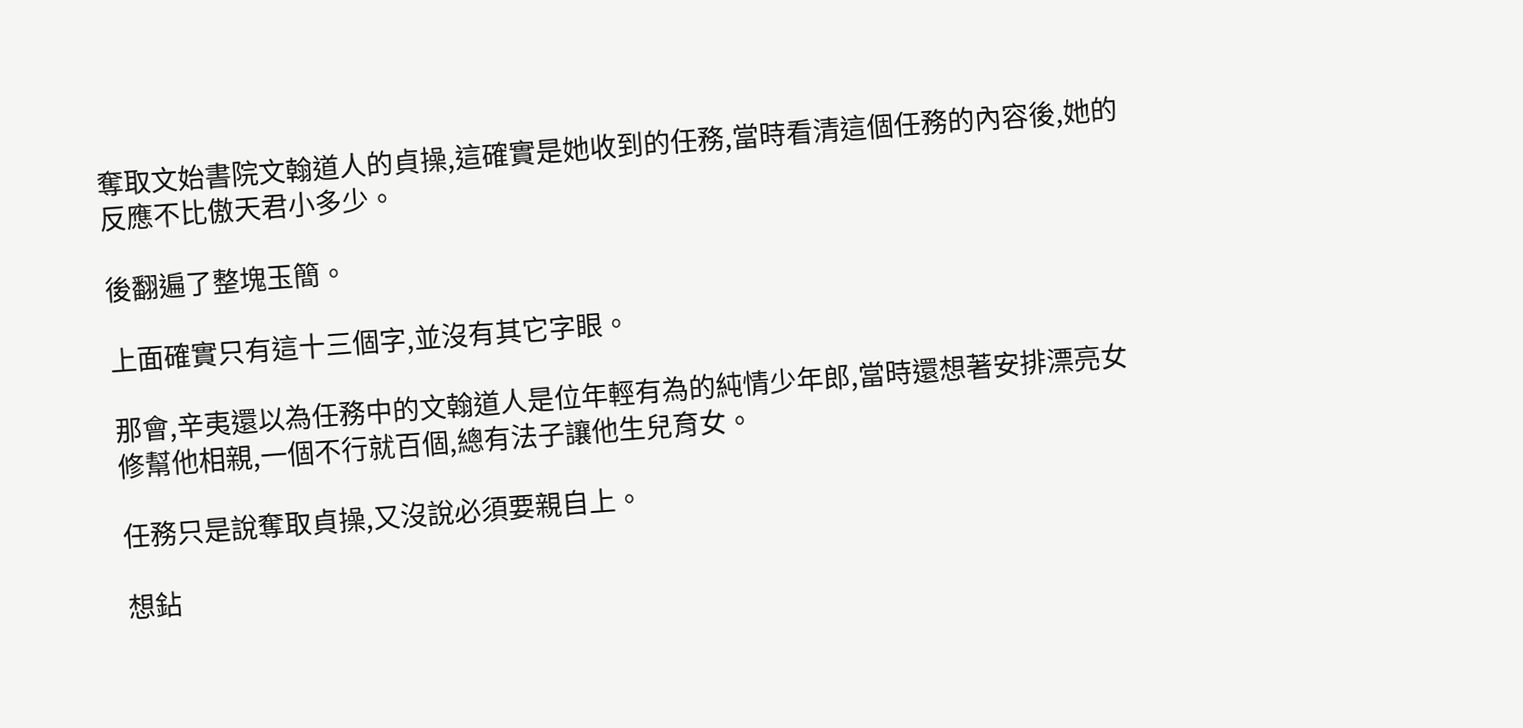奪取文始書院文翰道人的貞操,這確實是她收到的任務,當時看清這個任務的內容後,她的反應不比傲天君小多少。

後翻遍了整塊玉簡。

上面確實只有這十三個字,並沒有其它字眼。

那會,辛夷還以為任務中的文翰道人是位年輕有為的純情少年郎,當時還想著安排漂亮女修幫他相親,一個不行就百個,總有法子讓他生兒育女。

任務只是說奪取貞操,又沒說必須要親自上。

想鉆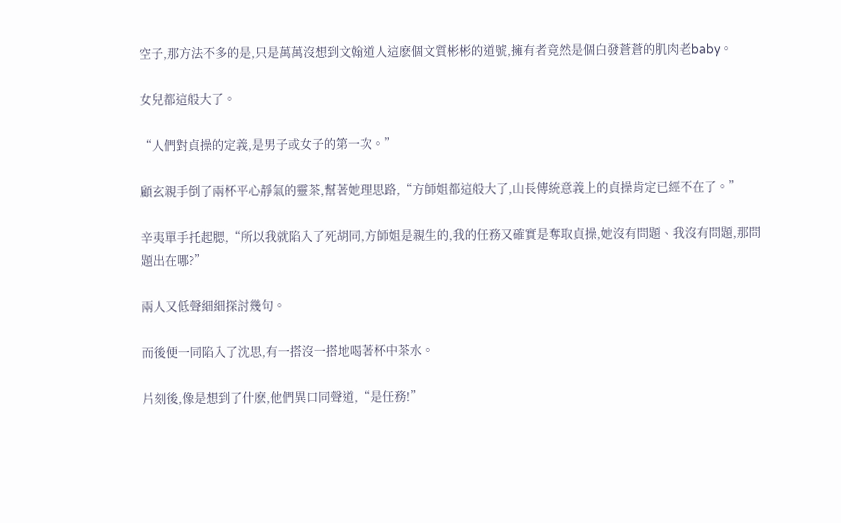空子,那方法不多的是,只是萬萬沒想到文翰道人這麽個文質彬彬的道號,擁有者竟然是個白發蒼蒼的肌肉老baby。

女兒都這般大了。

“人們對貞操的定義,是男子或女子的第一次。”

顧玄親手倒了兩杯平心靜氣的靈茶,幫著她理思路,“方師姐都這般大了,山長傳統意義上的貞操肯定已經不在了。”

辛夷單手托起腮,“所以我就陷入了死胡同,方師姐是親生的,我的任務又確實是奪取貞操,她沒有問題、我沒有問題,那問題出在哪?”

兩人又低聲細細探討幾句。

而後便一同陷入了沈思,有一搭沒一搭地喝著杯中茶水。

片刻後,像是想到了什麽,他們異口同聲道,“是任務!”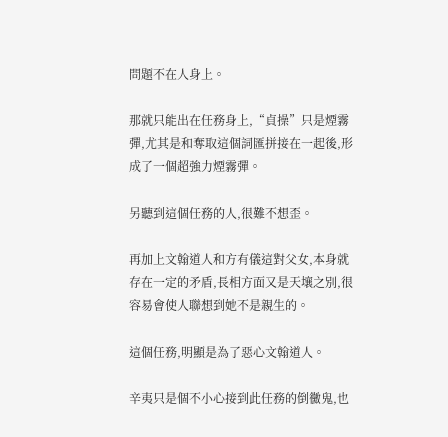問題不在人身上。

那就只能出在任務身上,“貞操”只是煙霧彈,尤其是和奪取這個詞匯拼接在一起後,形成了一個超強力煙霧彈。

另聽到這個任務的人,很難不想歪。

再加上文翰道人和方有儀這對父女,本身就存在一定的矛盾,長相方面又是天壤之別,很容易會使人聯想到她不是親生的。

這個任務,明顯是為了惡心文翰道人。

辛夷只是個不小心接到此任務的倒黴鬼,也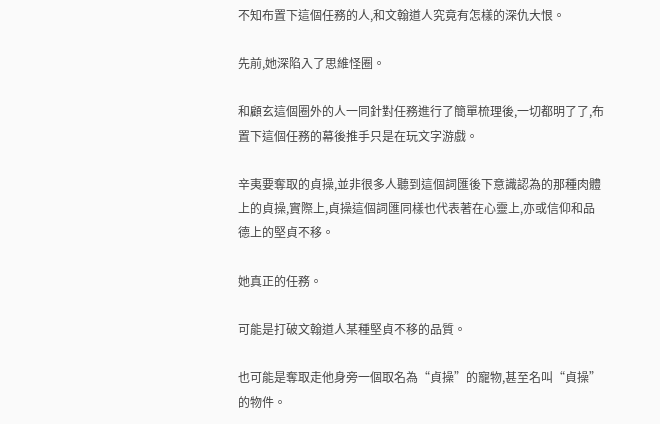不知布置下這個任務的人,和文翰道人究竟有怎樣的深仇大恨。

先前,她深陷入了思維怪圈。

和顧玄這個圈外的人一同針對任務進行了簡單梳理後,一切都明了了,布置下這個任務的幕後推手只是在玩文字游戲。

辛夷要奪取的貞操,並非很多人聽到這個詞匯後下意識認為的那種肉體上的貞操,實際上,貞操這個詞匯同樣也代表著在心靈上,亦或信仰和品德上的堅貞不移。

她真正的任務。

可能是打破文翰道人某種堅貞不移的品質。

也可能是奪取走他身旁一個取名為“貞操”的寵物,甚至名叫“貞操”的物件。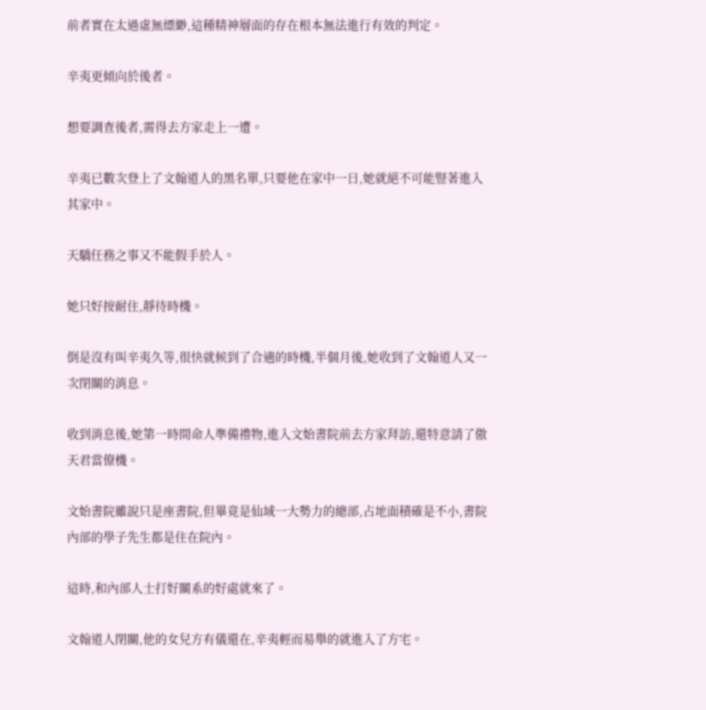前者實在太過虛無縹緲,這種精神層面的存在根本無法進行有效的判定。

辛夷更傾向於後者。

想要調查後者,需得去方家走上一遭。

辛夷已數次登上了文翰道人的黑名單,只要他在家中一日,她就絕不可能豎著進入其家中。

天驕任務之事又不能假手於人。

她只好按耐住,靜待時機。

倒是沒有叫辛夷久等,很快就候到了合適的時機,半個月後,她收到了文翰道人又一次閉關的消息。

收到消息後,她第一時間命人準備禮物,進入文始書院前去方家拜訪,還特意請了傲天君當僚機。

文始書院雖說只是座書院,但畢竟是仙域一大勢力的總部,占地面積確是不小,書院內部的學子先生都是住在院內。

這時,和內部人士打好關系的好處就來了。

文翰道人閉關,他的女兒方有儀還在,辛夷輕而易舉的就進入了方宅。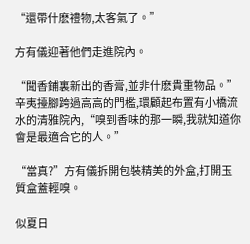“還帶什麽禮物,太客氣了。”

方有儀迎著他們走進院內。

“聞香鋪裏新出的香膏,並非什麽貴重物品。”辛夷擡腳跨過高高的門檻,環顧起布置有小橋流水的清雅院內,“嗅到香味的那一瞬,我就知道你會是最適合它的人。”

“當真?”方有儀拆開包裝精美的外盒,打開玉質盒蓋輕嗅。

似夏日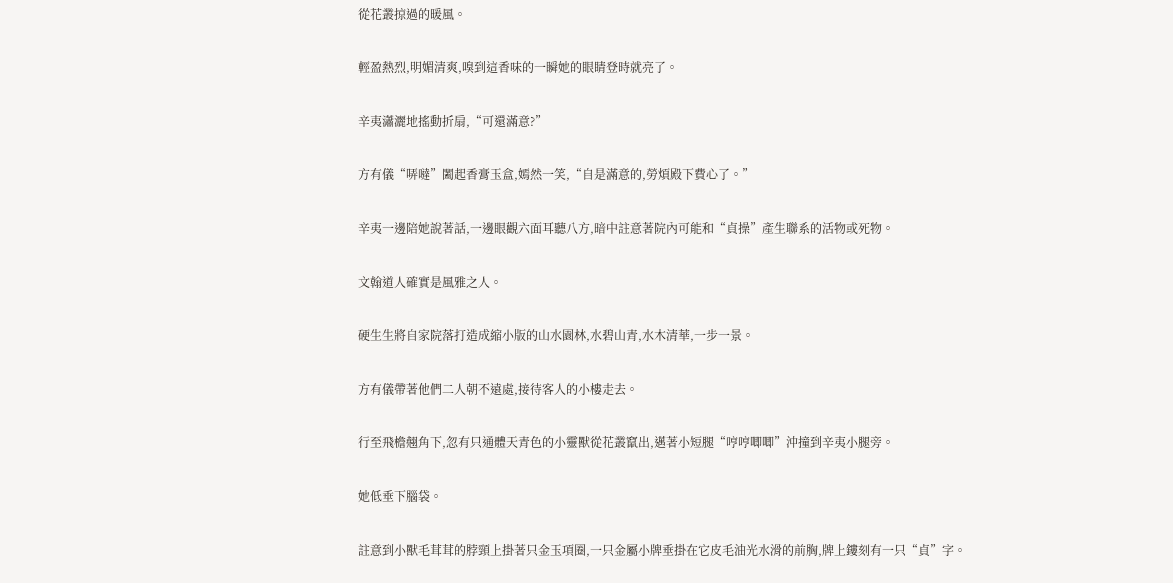從花叢掠過的暖風。

輕盈熱烈,明媚清爽,嗅到這香味的一瞬她的眼睛登時就亮了。

辛夷瀟灑地搖動折扇,“可還滿意?”

方有儀“哢噠”闔起香膏玉盒,嫣然一笑,“自是滿意的,勞煩殿下費心了。”

辛夷一邊陪她說著話,一邊眼觀六面耳聽八方,暗中註意著院內可能和“貞操”產生聯系的活物或死物。

文翰道人確實是風雅之人。

硬生生將自家院落打造成縮小版的山水園林,水碧山青,水木清華,一步一景。

方有儀帶著他們二人朝不遠處,接待客人的小樓走去。

行至飛檐翹角下,忽有只通體天青色的小靈獸從花叢竄出,邁著小短腿“哼哼唧唧”沖撞到辛夷小腿旁。

她低垂下腦袋。

註意到小獸毛茸茸的脖頸上掛著只金玉項圈,一只金屬小牌垂掛在它皮毛油光水滑的前胸,牌上鏤刻有一只“貞”字。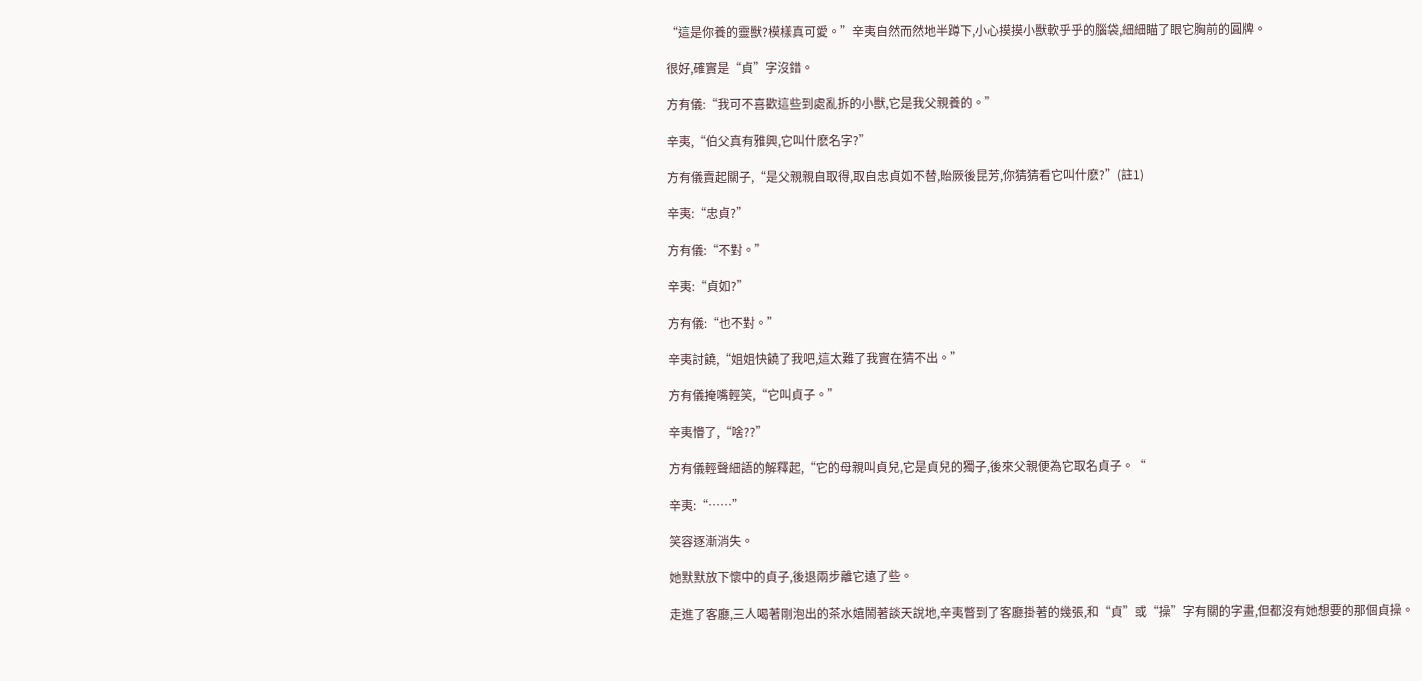“這是你養的靈獸?模樣真可愛。”辛夷自然而然地半蹲下,小心摸摸小獸軟乎乎的腦袋,細細瞄了眼它胸前的圓牌。

很好,確實是“貞”字沒錯。

方有儀:“我可不喜歡這些到處亂拆的小獸,它是我父親養的。”

辛夷,“伯父真有雅興,它叫什麽名字?”

方有儀賣起關子,“是父親親自取得,取自忠貞如不替,貽厥後昆芳,你猜猜看它叫什麽?”(註1)

辛夷:“忠貞?”

方有儀:“不對。”

辛夷:“貞如?”

方有儀:“也不對。”

辛夷討饒,“姐姐快饒了我吧,這太難了我實在猜不出。”

方有儀掩嘴輕笑,“它叫貞子。”

辛夷懵了,“啥??”

方有儀輕聲細語的解釋起,“它的母親叫貞兒,它是貞兒的獨子,後來父親便為它取名貞子。“

辛夷:“……”

笑容逐漸消失。

她默默放下懷中的貞子,後退兩步離它遠了些。

走進了客廳,三人喝著剛泡出的茶水嬉鬧著談天說地,辛夷瞥到了客廳掛著的幾張,和“貞”或“操”字有關的字畫,但都沒有她想要的那個貞操。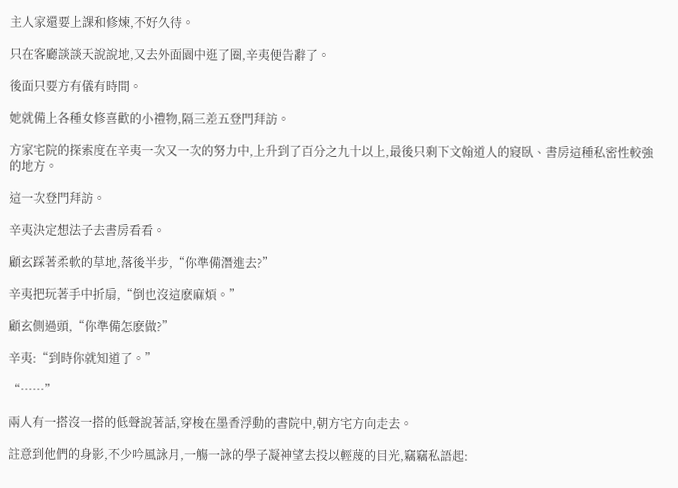主人家還要上課和修煉,不好久待。

只在客廳談談天說說地,又去外面園中逛了圈,辛夷便告辭了。

後面只要方有儀有時間。

她就備上各種女修喜歡的小禮物,隔三差五登門拜訪。

方家宅院的探索度在辛夷一次又一次的努力中,上升到了百分之九十以上,最後只剩下文翰道人的寢臥、書房這種私密性較強的地方。

這一次登門拜訪。

辛夷決定想法子去書房看看。

顧玄踩著柔軟的草地,落後半步,“你準備潛進去?”

辛夷把玩著手中折扇,“倒也沒這麽麻煩。”

顧玄側過頭,“你準備怎麽做?”

辛夷:“到時你就知道了。”

“……”

兩人有一搭沒一搭的低聲說著話,穿梭在墨香浮動的書院中,朝方宅方向走去。

註意到他們的身影,不少吟風詠月,一觴一詠的學子凝神望去投以輕蔑的目光,竊竊私語起: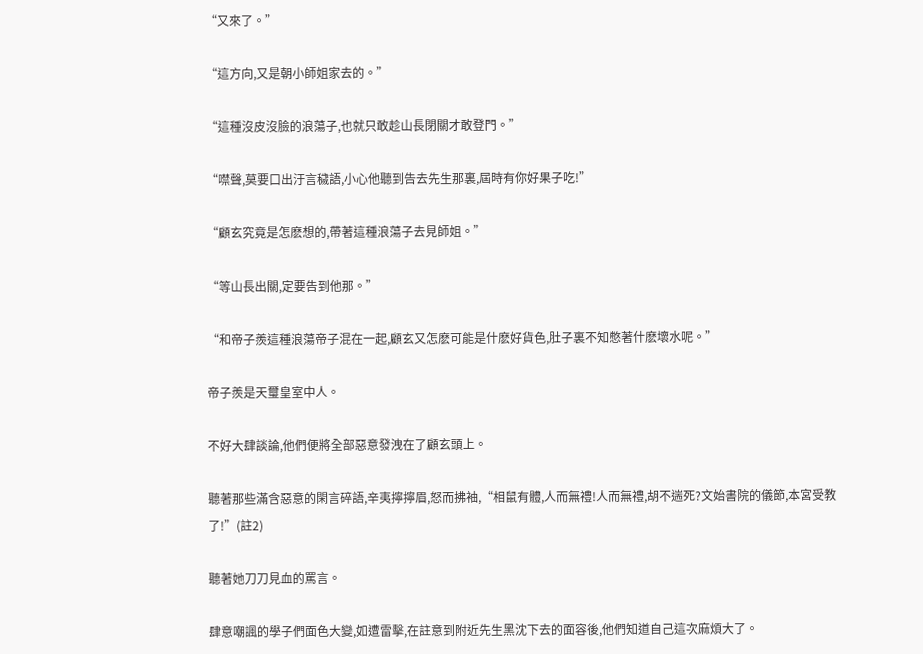“又來了。”

“這方向,又是朝小師姐家去的。”

“這種沒皮沒臉的浪蕩子,也就只敢趁山長閉關才敢登門。”

“噤聲,莫要口出汙言穢語,小心他聽到告去先生那裏,屆時有你好果子吃!”

“顧玄究竟是怎麽想的,帶著這種浪蕩子去見師姐。”

“等山長出關,定要告到他那。”

“和帝子羨這種浪蕩帝子混在一起,顧玄又怎麽可能是什麽好貨色,肚子裏不知憋著什麽壞水呢。”

帝子羨是天璽皇室中人。

不好大肆談論,他們便將全部惡意發洩在了顧玄頭上。

聽著那些滿含惡意的閑言碎語,辛夷擰擰眉,怒而拂袖,“相鼠有體,人而無禮!人而無禮,胡不遄死?文始書院的儀節,本宮受教了!”(註2)

聽著她刀刀見血的罵言。

肆意嘲諷的學子們面色大變,如遭雷擊,在註意到附近先生黑沈下去的面容後,他們知道自己這次麻煩大了。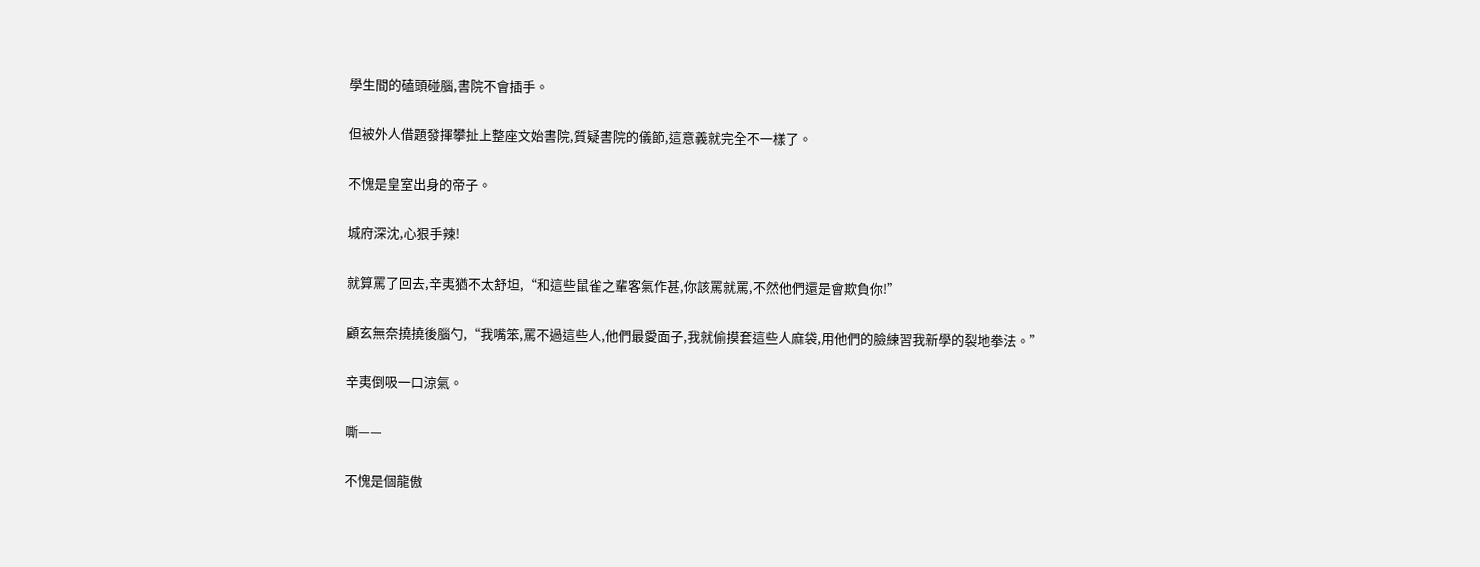學生間的磕頭碰腦,書院不會插手。

但被外人借題發揮攀扯上整座文始書院,質疑書院的儀節,這意義就完全不一樣了。

不愧是皇室出身的帝子。

城府深沈,心狠手辣!

就算罵了回去,辛夷猶不太舒坦,“和這些鼠雀之輩客氣作甚,你該罵就罵,不然他們還是會欺負你!”

顧玄無奈撓撓後腦勺,“我嘴笨,罵不過這些人,他們最愛面子,我就偷摸套這些人麻袋,用他們的臉練習我新學的裂地拳法。”

辛夷倒吸一口涼氣。

嘶——

不愧是個龍傲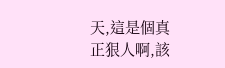天,這是個真正狠人啊,該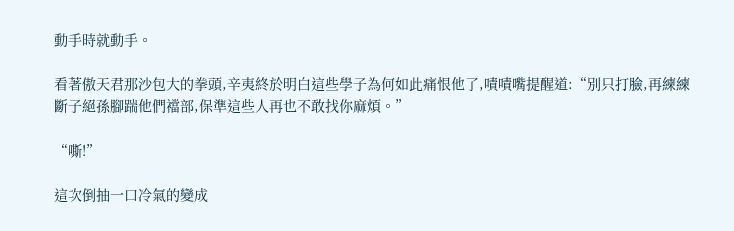動手時就動手。

看著傲天君那沙包大的拳頭,辛夷終於明白這些學子為何如此痛恨他了,嘖嘖嘴提醒道:“別只打臉,再練練斷子絕孫腳踹他們襠部,保準這些人再也不敢找你麻煩。”

“嘶!”

這次倒抽一口冷氣的變成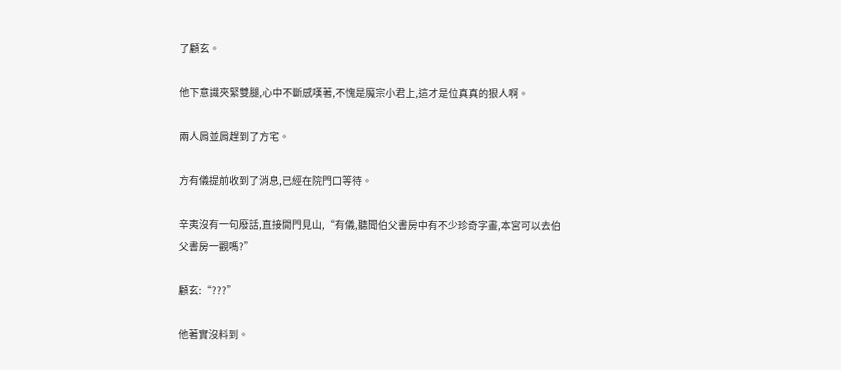了顧玄。

他下意識夾緊雙腿,心中不斷感嘆著,不愧是魔宗小君上,這才是位真真的狠人啊。

兩人肩並肩趕到了方宅。

方有儀提前收到了消息,已經在院門口等待。

辛夷沒有一句廢話,直接開門見山,“有儀,聽聞伯父書房中有不少珍奇字畫,本宮可以去伯父書房一觀嗎?”

顧玄:“???”

他著實沒料到。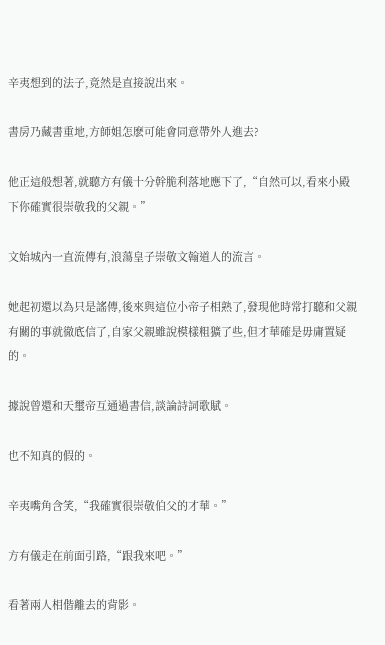辛夷想到的法子,竟然是直接說出來。

書房乃藏書重地,方師姐怎麽可能會同意帶外人進去?

他正這般想著,就聽方有儀十分幹脆利落地應下了,“自然可以,看來小殿下你確實很崇敬我的父親。”

文始城內一直流傳有,浪蕩皇子崇敬文翰道人的流言。

她起初還以為只是謠傳,後來與這位小帝子相熟了,發現他時常打聽和父親有關的事就徹底信了,自家父親雖說模樣粗獷了些,但才華確是毋庸置疑的。

據說曾還和天璽帝互通過書信,談論詩詞歌賦。

也不知真的假的。

辛夷嘴角含笑,“我確實很崇敬伯父的才華。”

方有儀走在前面引路,“跟我來吧。”

看著兩人相偕離去的背影。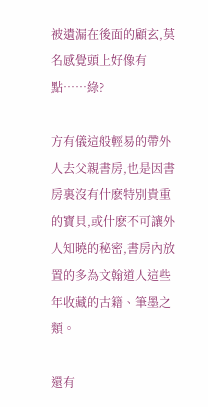被遺漏在後面的顧玄,莫名感覺頭上好像有點……綠?

方有儀這般輕易的帶外人去父親書房,也是因書房裏沒有什麽特別貴重的寶貝,或什麽不可讓外人知曉的秘密,書房內放置的多為文翰道人這些年收藏的古籍、筆墨之類。

還有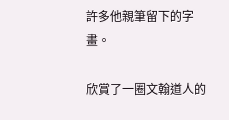許多他親筆留下的字畫。

欣賞了一圈文翰道人的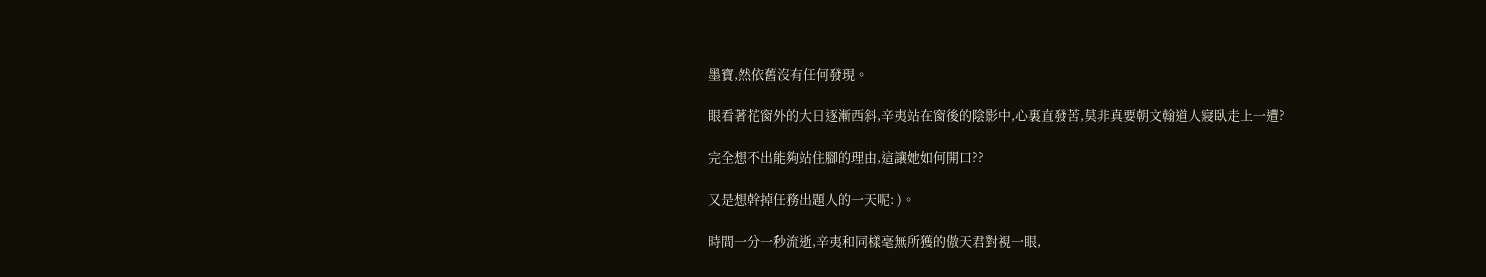墨寶,然依舊沒有任何發現。

眼看著花窗外的大日逐漸西斜,辛夷站在窗後的陰影中,心裏直發苦,莫非真要朝文翰道人寢臥走上一遭?

完全想不出能夠站住腳的理由,這讓她如何開口??

又是想幹掉任務出題人的一天呢: )。

時間一分一秒流逝,辛夷和同樣毫無所獲的傲天君對視一眼,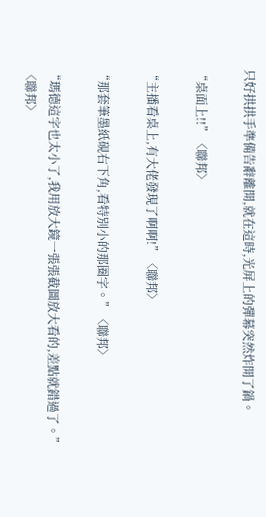只好拱拱手準備告辭離開,就在這時,光屏上的彈幕突然炸開了鍋。

“桌面上!!”〈聯邦〉

“主播看桌上,有大佬發現了啊啊!”〈聯邦〉

“那套筆墨紙硯右下角,看特別小的那圈字。”〈聯邦〉

“瑪德這字也太小了,我用放大鏡一張張截圖放大看的,差點就錯過了。”〈聯邦〉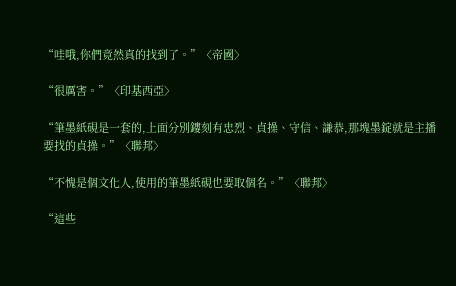“哇哦,你們竟然真的找到了。”〈帝國〉

“很厲害。”〈印基西亞〉

“筆墨紙硯是一套的,上面分別鏤刻有忠烈、貞操、守信、謙恭,那塊墨錠就是主播要找的貞操。”〈聯邦〉

“不愧是個文化人,使用的筆墨紙硯也要取個名。”〈聯邦〉

“這些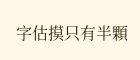字估摸只有半顆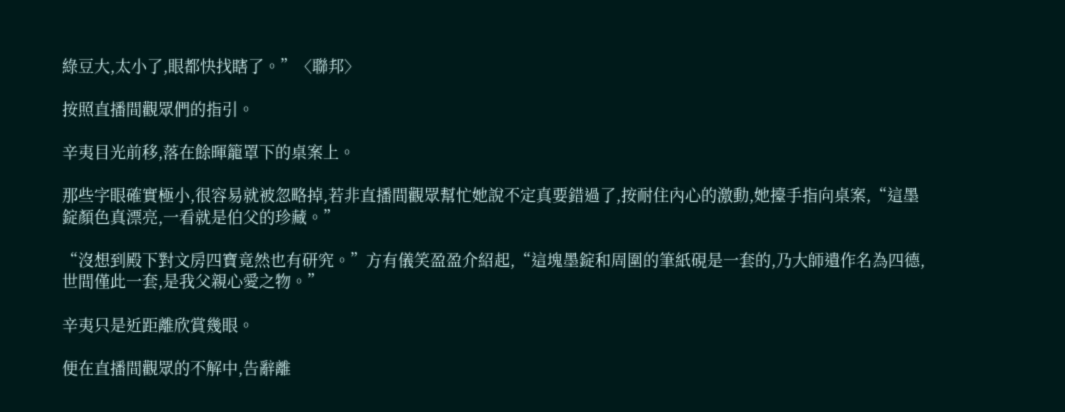綠豆大,太小了,眼都快找瞎了。”〈聯邦〉

按照直播間觀眾們的指引。

辛夷目光前移,落在餘暉籠罩下的桌案上。

那些字眼確實極小,很容易就被忽略掉,若非直播間觀眾幫忙她說不定真要錯過了,按耐住內心的激動,她擡手指向桌案,“這墨錠顏色真漂亮,一看就是伯父的珍藏。”

“沒想到殿下對文房四寶竟然也有研究。”方有儀笑盈盈介紹起,“這塊墨錠和周圍的筆紙硯是一套的,乃大師遺作名為四德,世間僅此一套,是我父親心愛之物。”

辛夷只是近距離欣賞幾眼。

便在直播間觀眾的不解中,告辭離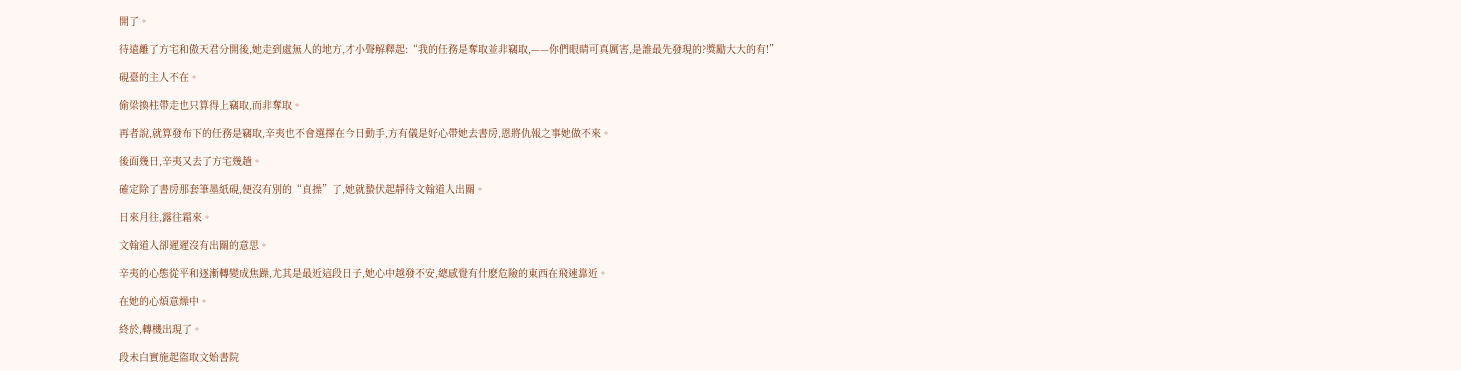開了。

待遠離了方宅和傲天君分開後,她走到處無人的地方,才小聲解釋起:“我的任務是奪取並非竊取,——你們眼睛可真厲害,是誰最先發現的?獎勵大大的有!”

硯臺的主人不在。

偷梁換柱帶走也只算得上竊取,而非奪取。

再者說,就算發布下的任務是竊取,辛夷也不會選擇在今日動手,方有儀是好心帶她去書房,恩將仇報之事她做不來。

後面幾日,辛夷又去了方宅幾趟。

確定除了書房那套筆墨紙硯,便沒有別的“貞操”了,她就蟄伏起靜待文翰道人出關。

日來月往,露往霜來。

文翰道人卻遲遲沒有出關的意思。

辛夷的心態從平和逐漸轉變成焦躁,尤其是最近這段日子,她心中越發不安,總感覺有什麽危險的東西在飛速靠近。

在她的心煩意燥中。

終於,轉機出現了。

段未白實施起盜取文始書院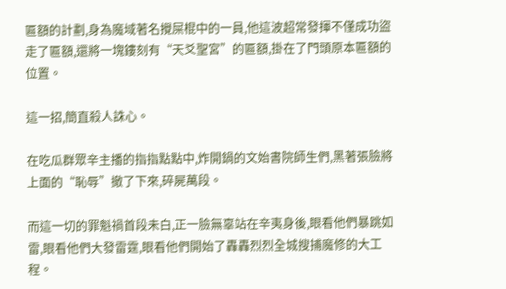匾額的計劃,身為魔域著名攪屎棍中的一員,他這波超常發揮不僅成功盜走了匾額,還將一塊鏤刻有“天爻聖宮”的匾額,掛在了門頭原本匾額的位置。

這一招,簡直殺人誅心。

在吃瓜群眾辛主播的指指點點中,炸開鍋的文始書院師生們,黑著張臉將上面的“恥辱”撤了下來,碎屍萬段。

而這一切的罪魁禍首段未白,正一臉無辜站在辛夷身後,眼看他們暴跳如雷,眼看他們大發雷霆,眼看他們開始了轟轟烈烈全城搜捕魔修的大工程。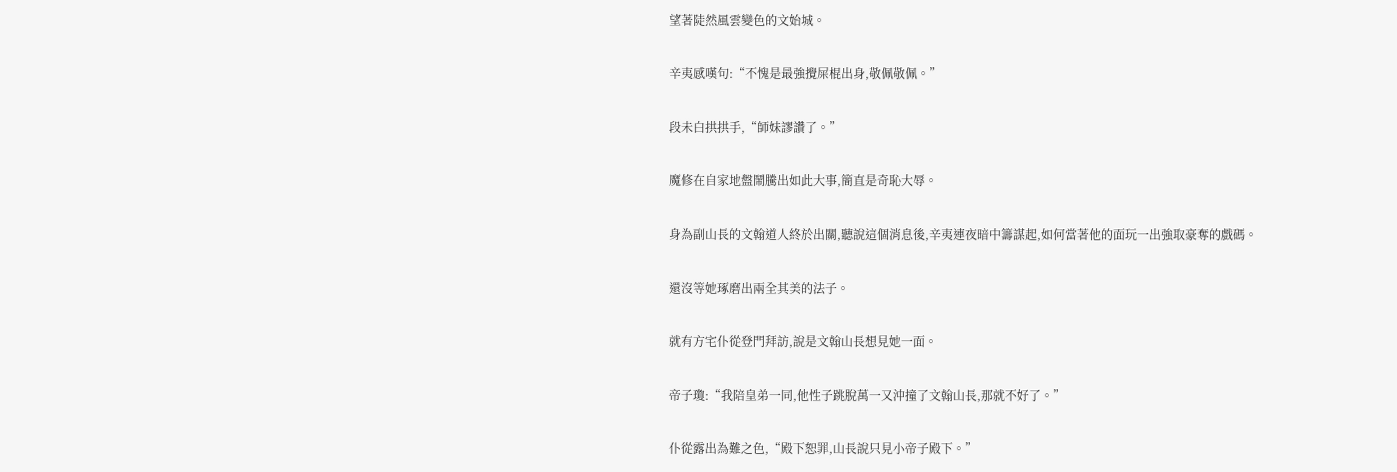望著陡然風雲變色的文始城。

辛夷感嘆句:“不愧是最強攪屎棍出身,敬佩敬佩。”

段未白拱拱手,“師妹謬讚了。”

魔修在自家地盤鬧騰出如此大事,簡直是奇恥大辱。

身為副山長的文翰道人終於出關,聽說這個消息後,辛夷連夜暗中籌謀起,如何當著他的面玩一出強取豪奪的戲碼。

還沒等她琢磨出兩全其美的法子。

就有方宅仆從登門拜訪,說是文翰山長想見她一面。

帝子瓊:“我陪皇弟一同,他性子跳脫萬一又沖撞了文翰山長,那就不好了。”

仆從露出為難之色,“殿下恕罪,山長說只見小帝子殿下。”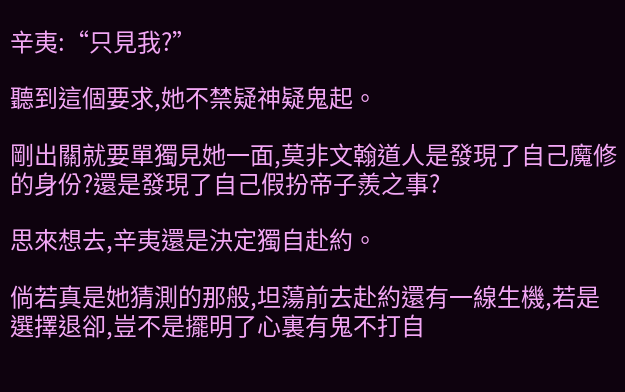辛夷:“只見我?”

聽到這個要求,她不禁疑神疑鬼起。

剛出關就要單獨見她一面,莫非文翰道人是發現了自己魔修的身份?還是發現了自己假扮帝子羨之事?

思來想去,辛夷還是決定獨自赴約。

倘若真是她猜測的那般,坦蕩前去赴約還有一線生機,若是選擇退卻,豈不是擺明了心裏有鬼不打自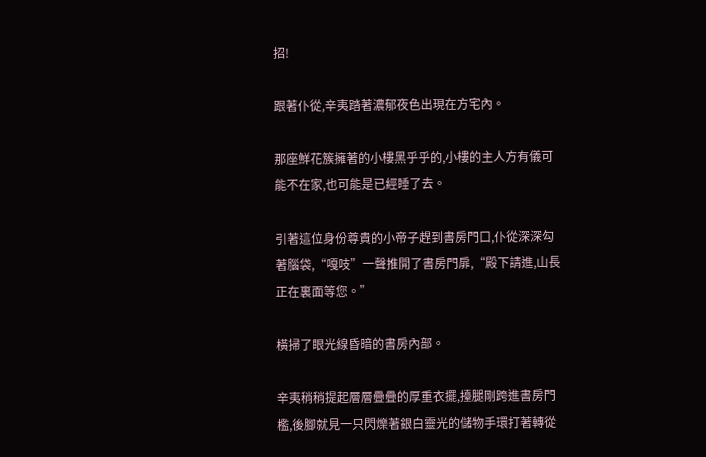招!

跟著仆從,辛夷踏著濃郁夜色出現在方宅內。

那座鮮花簇擁著的小樓黑乎乎的,小樓的主人方有儀可能不在家,也可能是已經睡了去。

引著這位身份尊貴的小帝子趕到書房門口,仆從深深勾著腦袋,“嘎吱”一聲推開了書房門扉,“殿下請進,山長正在裏面等您。”

橫掃了眼光線昏暗的書房內部。

辛夷稍稍提起層層疊疊的厚重衣擺,擡腿剛跨進書房門檻,後腳就見一只閃爍著銀白靈光的儲物手環打著轉從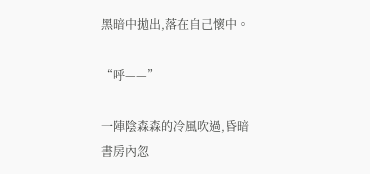黑暗中拋出,落在自己懷中。

“呼——”

一陣陰森森的冷風吹過,昏暗書房內忽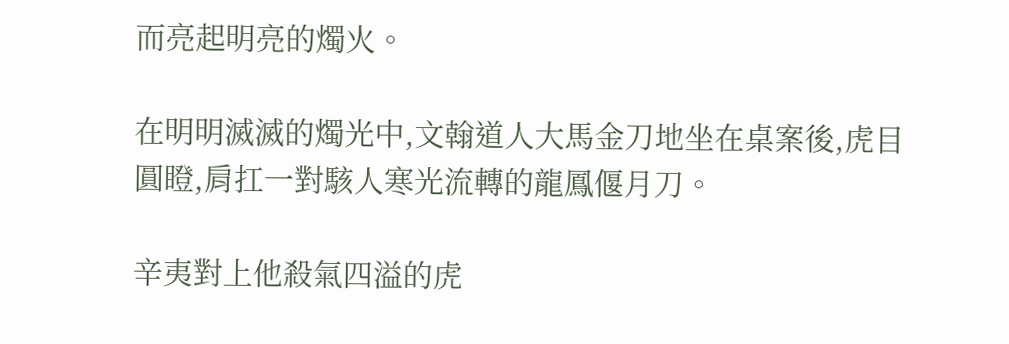而亮起明亮的燭火。

在明明滅滅的燭光中,文翰道人大馬金刀地坐在桌案後,虎目圓瞪,肩扛一對駭人寒光流轉的龍鳳偃月刀。

辛夷對上他殺氣四溢的虎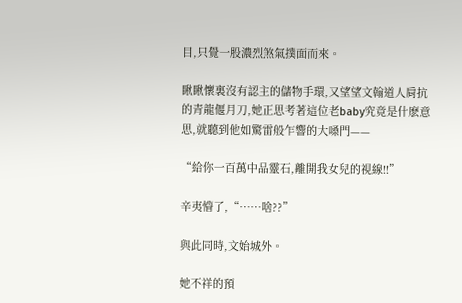目,只覺一股濃烈煞氣撲面而來。

瞅瞅懷裏沒有認主的儲物手環,又望望文翰道人肩抗的青龍偃月刀,她正思考著這位老baby究竟是什麽意思,就聽到他如驚雷般乍響的大嗓門——

“給你一百萬中品靈石,離開我女兒的視線!!”

辛夷懵了,“……啥??”

與此同時,文始城外。

她不祥的預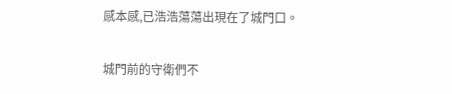感本感,已浩浩蕩蕩出現在了城門口。

城門前的守衛們不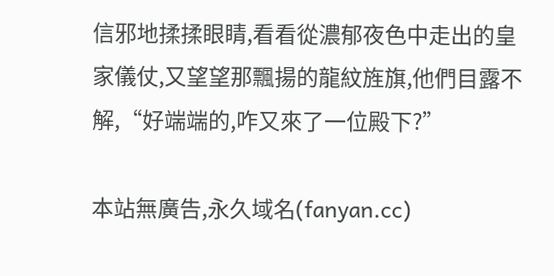信邪地揉揉眼睛,看看從濃郁夜色中走出的皇家儀仗,又望望那飄揚的龍紋旌旗,他們目露不解,“好端端的,咋又來了一位殿下?”

本站無廣告,永久域名(fanyan.cc)